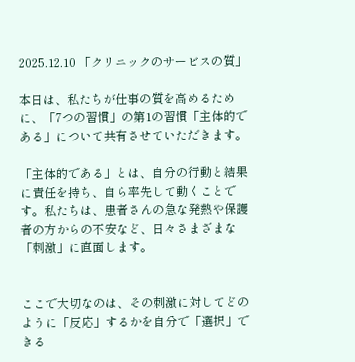2025.12.10 「クリニックのサービスの質」

本日は、私たちが仕事の質を高めるために、「7つの習慣」の第1の習慣「主体的である」について共有させていただきます。

「主体的である」とは、自分の行動と結果に責任を持ち、自ら率先して動くことです。私たちは、患者さんの急な発熱や保護者の方からの不安など、日々さまざまな「刺激」に直面します。


ここで大切なのは、その刺激に対してどのように「反応」するかを自分で「選択」できる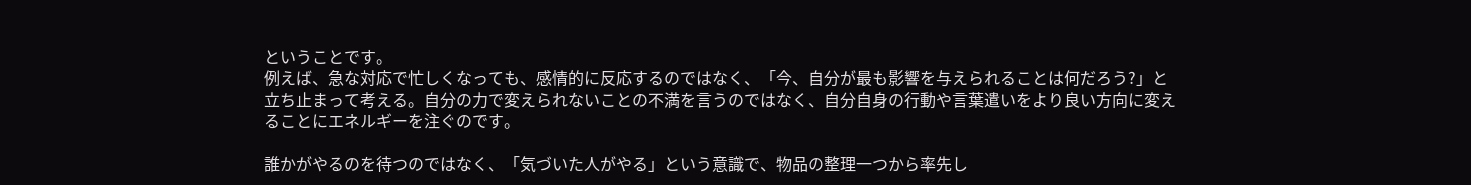ということです。
例えば、急な対応で忙しくなっても、感情的に反応するのではなく、「今、自分が最も影響を与えられることは何だろう?」と立ち止まって考える。自分の力で変えられないことの不満を言うのではなく、自分自身の行動や言葉遣いをより良い方向に変えることにエネルギーを注ぐのです。

誰かがやるのを待つのではなく、「気づいた人がやる」という意識で、物品の整理一つから率先し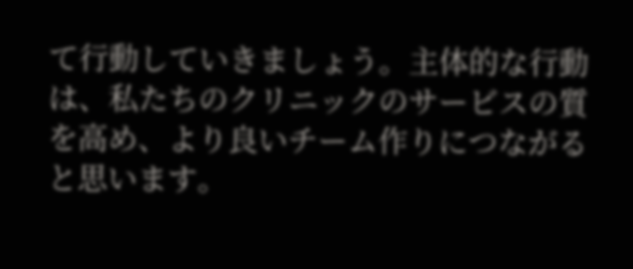て行動していきましょう。主体的な行動は、私たちのクリニックのサービスの質を高め、より良いチーム作りにつながると思います。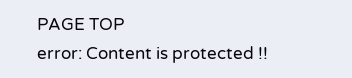PAGE TOP
error: Content is protected !!